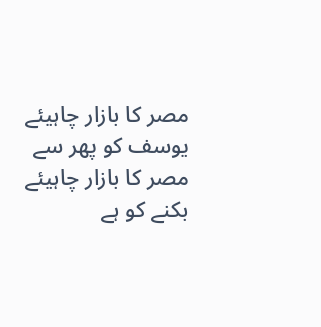مصر کا بازار چاہیئے
یوسف کو پھر سے مصر کا بازار چاہیئے
بکنے کو ہے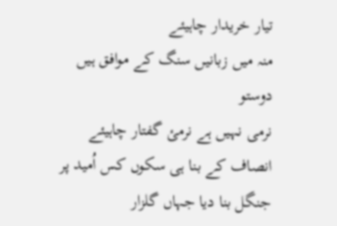تیار خریدار چاہیئے
منہ میں زبانیں سنگ کے موافق ہیں دوستو
نرمی نہیں ہے نرمئ گفتار چاہیئے
انصاف کے بنا ہی سکوں کس اُمید پر
جنگل بنا دیا جہاں گلزار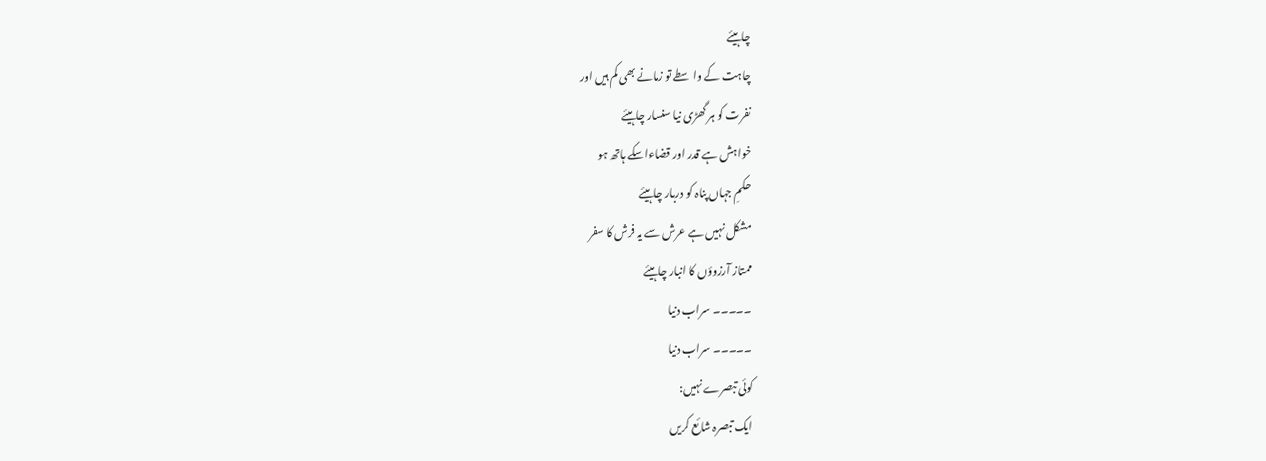چاہیئے
چاہت کے واسطے تو زمانے بھی کم ہیں اور
نفرت کو ہر گھڑی نیا سنسار چاہیئے
خواہش ہے قدر اور قضاءاسکے ہاتھ ہو
حکمِ جہاں پناہ کو دربار چاہیئے
مشکل نہیں ہے عرش سے یہ فرش کا سفر
ممتاز آرزوؤں کا انبار چاہیئے
۔۔۔۔۔ سراب دنیا
۔۔۔۔۔ سراب دنیا
کوئی تبصرے نہیں:
ایک تبصرہ شائع کریں